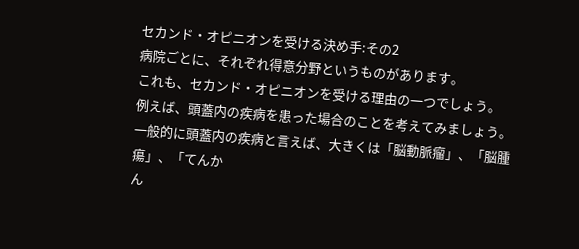セカンド・オピニオンを受ける決め手:その2
病院ごとに、それぞれ得意分野というものがあります。
これも、セカンド・オピニオンを受ける理由の一つでしょう。
例えば、頭蓋内の疾病を患った場合のことを考えてみましょう。
一般的に頭蓋内の疾病と言えば、大きくは「脳動脈瘤」、「脳腫瘍」、「てんか
ん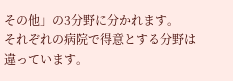その他」の3分野に分かれます。
それぞれの病院で得意とする分野は違っています。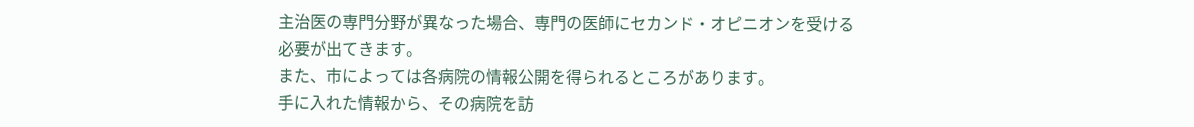主治医の専門分野が異なった場合、専門の医師にセカンド・オピニオンを受ける
必要が出てきます。
また、市によっては各病院の情報公開を得られるところがあります。
手に入れた情報から、その病院を訪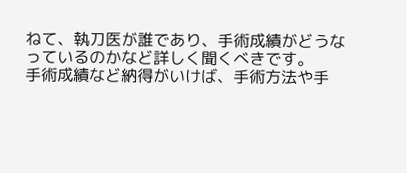ねて、執刀医が誰であり、手術成績がどうな
っているのかなど詳しく聞くべきです。
手術成績など納得がいけば、手術方法や手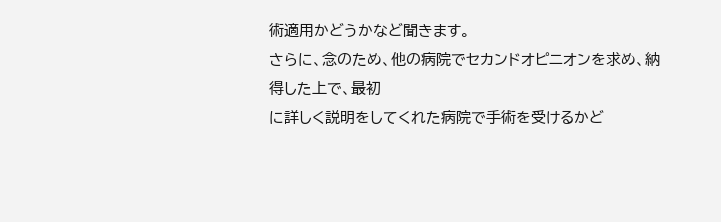術適用かどうかなど聞きます。
さらに、念のため、他の病院でセカンドオピニオンを求め、納得した上で、最初
に詳しく説明をしてくれた病院で手術を受けるかど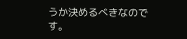うか決めるべきなのです。